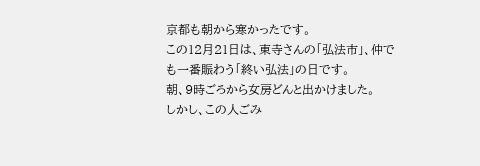京都も朝から寒かったです。
この12月21日は、東寺さんの「弘法市」、仲でも一番賑わう「終い弘法」の日です。
朝、9時ごろから女房どんと出かけました。
しかし、この人ごみ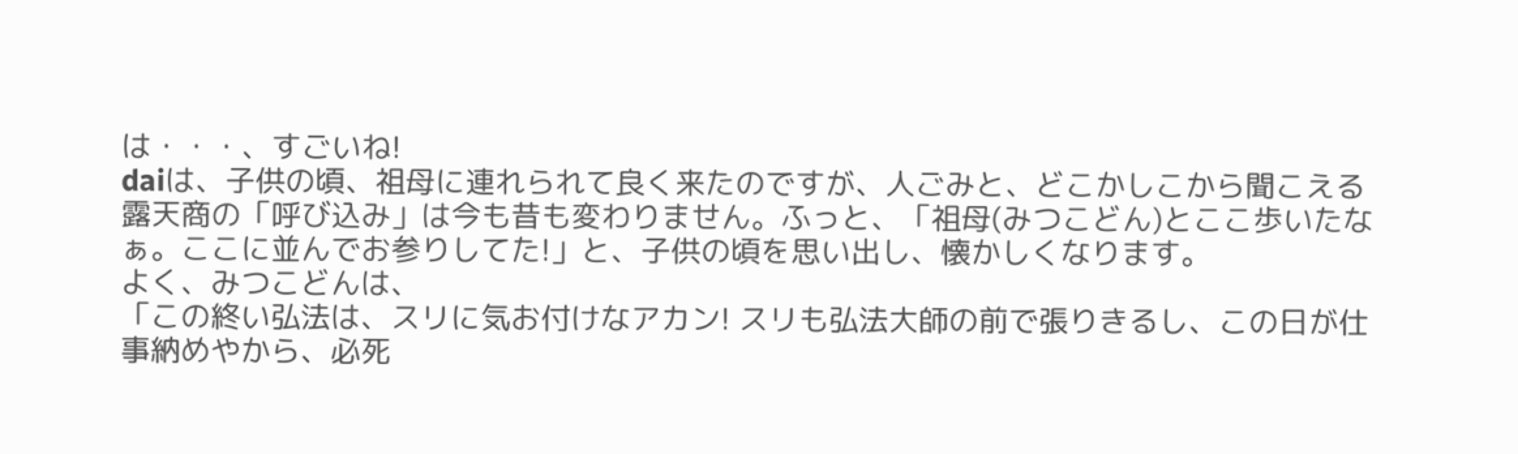は・・・、すごいね!
daiは、子供の頃、祖母に連れられて良く来たのですが、人ごみと、どこかしこから聞こえる露天商の「呼び込み」は今も昔も変わりません。ふっと、「祖母(みつこどん)とここ歩いたなぁ。ここに並んでお参りしてた!」と、子供の頃を思い出し、懐かしくなります。
よく、みつこどんは、
「この終い弘法は、スリに気お付けなアカン! スリも弘法大師の前で張りきるし、この日が仕事納めやから、必死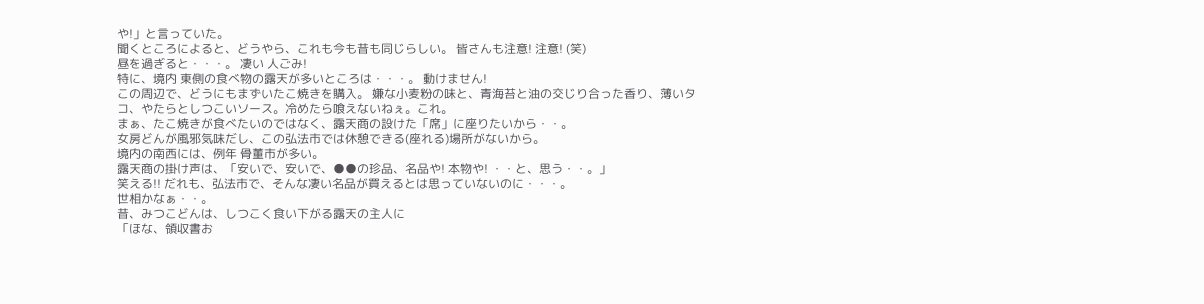や!」と言っていた。
聞くところによると、どうやら、これも今も昔も同じらしい。 皆さんも注意! 注意! (笑)
昼を過ぎると・・・。 凄い 人ごみ!
特に、境内 東側の食べ物の露天が多いところは・・・。 動けません!
この周辺で、どうにもまずいたこ焼きを購入。 嫌な小麦粉の味と、青海苔と油の交じり合った香り、薄いタコ、やたらとしつこいソース。冷めたら喰えないねぇ。これ。
まぁ、たこ焼きが食べたいのではなく、露天商の設けた「席」に座りたいから・・。
女房どんが風邪気味だし、この弘法市では休憩できる(座れる)場所がないから。
境内の南西には、例年 骨董市が多い。
露天商の掛け声は、「安いで、安いで、●●の珍品、名品や! 本物や! ・・と、思う・・。」
笑える!! だれも、弘法市で、そんな凄い名品が買えるとは思っていないのに・・・。
世相かなぁ・・。
昔、みつこどんは、しつこく食い下がる露天の主人に
「ほな、領収書お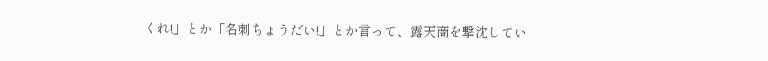くれ!」とか「名刺ちょうだい!」とか言って、露天商を撃沈してい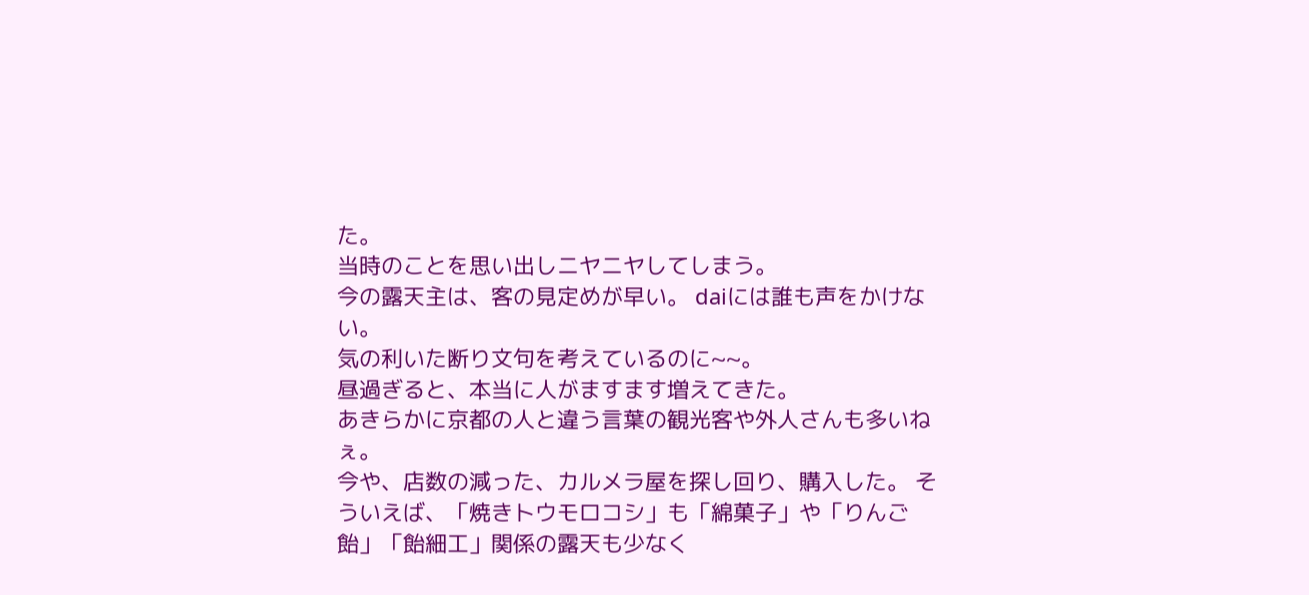た。
当時のことを思い出しニヤニヤしてしまう。
今の露天主は、客の見定めが早い。 daiには誰も声をかけない。
気の利いた断り文句を考えているのに~~。
昼過ぎると、本当に人がますます増えてきた。
あきらかに京都の人と違う言葉の観光客や外人さんも多いねぇ。
今や、店数の減った、カルメラ屋を探し回り、購入した。 そういえば、「焼きトウモロコシ」も「綿菓子」や「りんご飴」「飴細工」関係の露天も少なく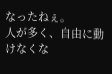なったねぇ。
人が多く、自由に動けなくな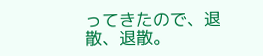ってきたので、退散、退散。